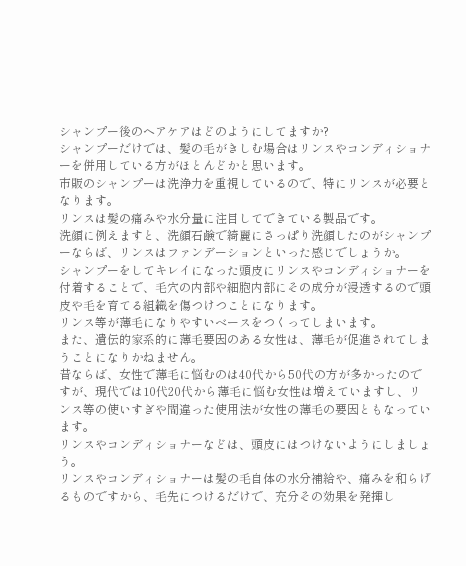シャンプー後のヘアケアはどのようにしてますか?
シャンプーだけでは、髪の毛がきしむ場合はリンスやコンディショナーを併用している方がほとんどかと思います。
市販のシャンプーは洗浄力を重視しているので、特にリンスが必要となります。
リンスは髪の痛みや水分量に注目してできている製品です。
洗顔に例えますと、洗顔石鹸で綺麗にさっぱり洗顔したのがシャンプーならば、リンスはファンデーションといった感じでしょうか。
シャンプーをしてキレイになった頭皮にリンスやコンディショナーを付着することで、毛穴の内部や細胞内部にその成分が浸透するので頭皮や毛を育てる組織を傷つけつことになります。
リンス等が薄毛になりやすいベースをつくってしまいます。
また、遺伝的家系的に薄毛要因のある女性は、薄毛が促進されてしまうことになりかねません。
昔ならば、女性で薄毛に悩むのは40代から50代の方が多かったのですが、現代では10代20代から薄毛に悩む女性は増えていますし、リンス等の使いすぎや間違った使用法が女性の薄毛の要因ともなっています。
リンスやコンディショナーなどは、頭皮にはつけないようにしましょう。
リンスやコンディショナーは髪の毛自体の水分補給や、痛みを和らげるものですから、毛先につけるだけで、充分その効果を発揮し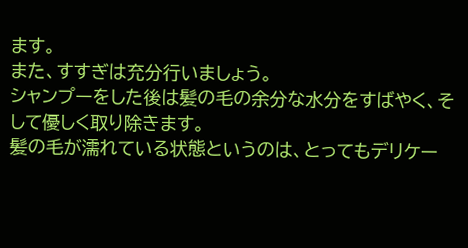ます。
また、すすぎは充分行いましょう。
シャンプーをした後は髪の毛の余分な水分をすばやく、そして優しく取り除きます。
髪の毛が濡れている状態というのは、とってもデリケー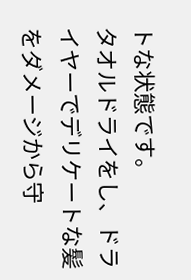トな状態です。
タオルドライをし、ドライヤーでデリケートな髪をダメージから守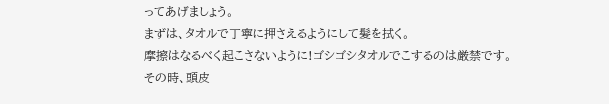ってあげましょう。
まずは、タオルで丁寧に押さえるようにして髪を拭く。
摩擦はなるべく起こさないように!ゴシゴシタオルでこするのは厳禁です。
その時、頭皮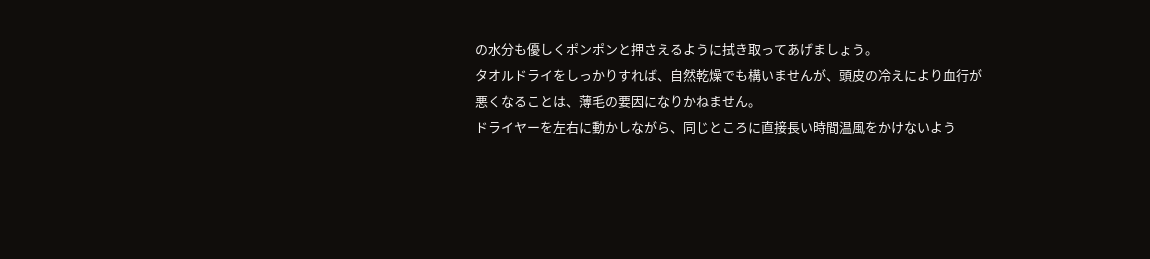の水分も優しくポンポンと押さえるように拭き取ってあげましょう。
タオルドライをしっかりすれば、自然乾燥でも構いませんが、頭皮の冷えにより血行が悪くなることは、薄毛の要因になりかねません。
ドライヤーを左右に動かしながら、同じところに直接長い時間温風をかけないよう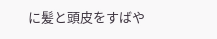に髪と頭皮をすばや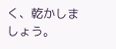く、乾かしましょう。